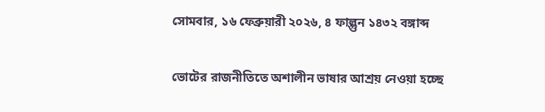সোমবার, ১৬ ফেব্রুয়ারী ২০২৬, ৪ ফাল্গুন ১৪৩২ বঙ্গাব্দ

ভোটের রাজনীতিতে অশালীন ভাষার আশ্রয় নেওয়া হচ্ছে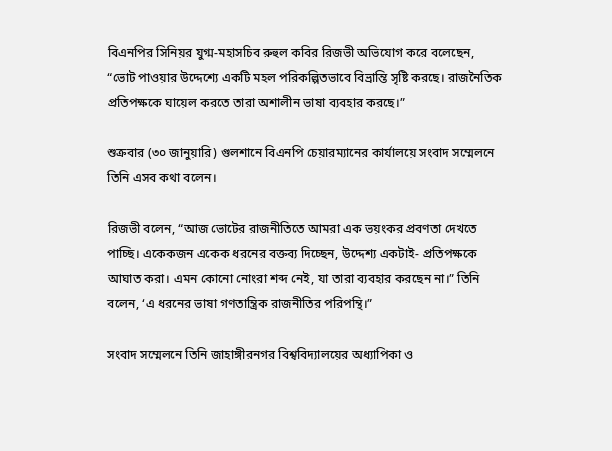বিএনপির সিনিয়র যুগ্ম-মহাসচিব রুহুল কবির রিজভী অভিযোগ করে বলেছেন, “ভোট পাওয়ার উদ্দেশ্যে একটি মহল পরিকল্পিতভাবে বিভ্রান্তি সৃষ্টি করছে। রাজনৈতিক প্রতিপক্ষকে ঘায়েল করতে তারা অশালীন ভাষা ব্যবহার করছে।”

শুক্রবার (৩০ জানুয়ারি) গুলশানে বিএনপি চেয়ারম্যানের কার্যালয়ে সংবাদ সম্মেলনে তিনি এসব কথা বলেন।

রিজভী বলেন, “আজ ভোটের রাজনীতিতে আমরা এক ভয়ংকর প্রবণতা দেখতে পাচ্ছি। একেকজন একেক ধরনের বক্তব্য দিচ্ছেন, উদ্দেশ্য একটাই- প্রতিপক্ষকে আঘাত করা। এমন কোনো নোংরা শব্দ নেই, যা তারা ব্যবহার করছেন না।” তিনি বলেন, ‘এ ধরনের ভাষা গণতান্ত্রিক রাজনীতির পরিপন্থি।”

সংবাদ সম্মেলনে তিনি জাহাঙ্গীরনগর বিশ্ববিদ্যালয়ের অধ্যাপিকা ও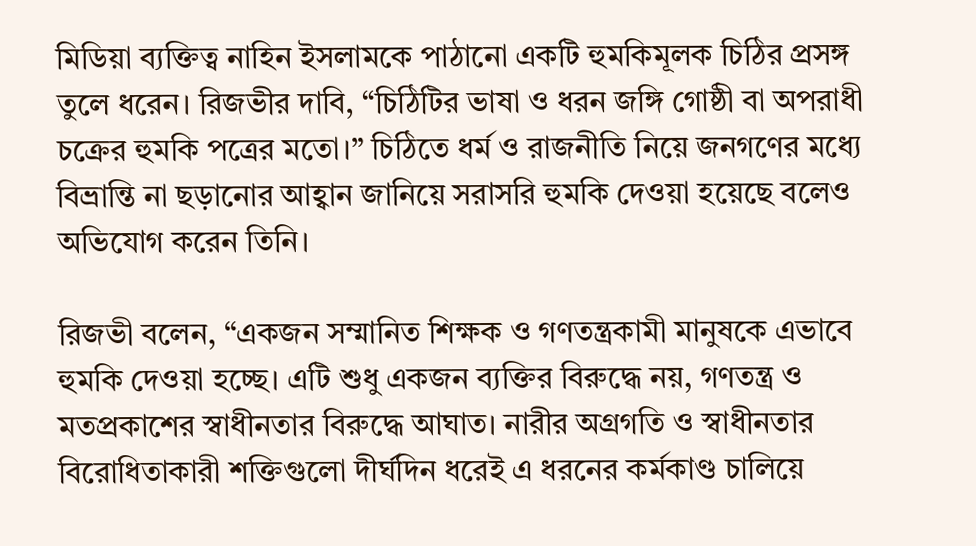মিডিয়া ব্যক্তিত্ব নাহিন ইসলামকে পাঠানো একটি হুমকিমূলক চিঠির প্রসঙ্গ তুলে ধরেন। রিজভীর দাবি, “চিঠিটির ভাষা ও ধরন জঙ্গি গোষ্ঠী বা অপরাধী চক্রের হুমকি পত্রের মতো।” চিঠিতে ধর্ম ও রাজনীতি নিয়ে জনগণের মধ্যে বিভ্রান্তি না ছড়ানোর আহ্বান জানিয়ে সরাসরি হুমকি দেওয়া হয়েছে বলেও অভিযোগ করেন তিনি।

রিজভী বলেন, “একজন সম্মানিত শিক্ষক ও গণতন্ত্রকামী মানুষকে এভাবে হুমকি দেওয়া হচ্ছে। এটি শুধু একজন ব্যক্তির বিরুদ্ধে নয়, গণতন্ত্র ও মতপ্রকাশের স্বাধীনতার বিরুদ্ধে আঘাত। নারীর অগ্রগতি ও স্বাধীনতার বিরোধিতাকারী শক্তিগুলো দীর্ঘদিন ধরেই এ ধরনের কর্মকাণ্ড চালিয়ে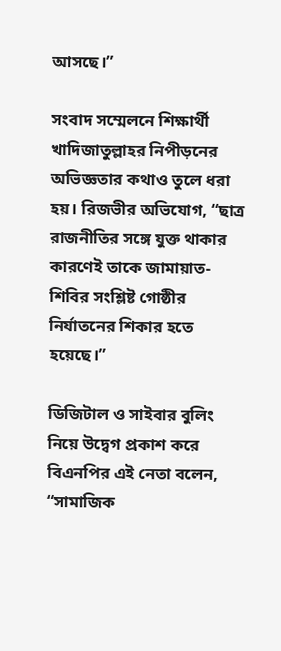আসছে।”

সংবাদ সম্মেলনে শিক্ষার্থী খাদিজাতুল্লাহর নিপীড়নের অভিজ্ঞতার কথাও তুলে ধরা হয়। রিজভীর অভিযোগ, “ছাত্র রাজনীতির সঙ্গে যুক্ত থাকার কারণেই তাকে জামায়াত-শিবির সংশ্লিষ্ট গোষ্ঠীর নির্যাতনের শিকার হতে হয়েছে।”

ডিজিটাল ও সাইবার বুলিং নিয়ে উদ্বেগ প্রকাশ করে বিএনপির এই নেতা বলেন, “সামাজিক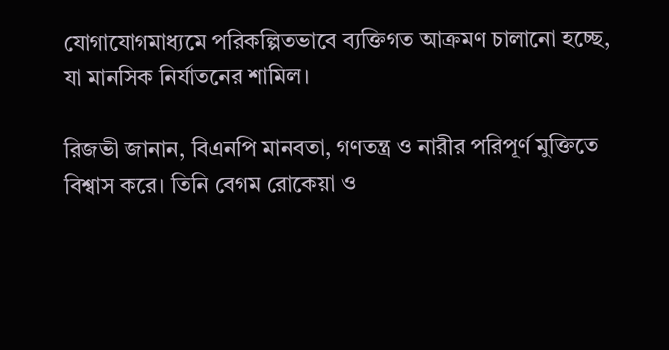যোগাযোগমাধ্যমে পরিকল্পিতভাবে ব্যক্তিগত আক্রমণ চালানো হচ্ছে, যা মানসিক নির্যাতনের শামিল।

রিজভী জানান, বিএনপি মানবতা, গণতন্ত্র ও নারীর পরিপূর্ণ মুক্তিতে বিশ্বাস করে। তিনি বেগম রোকেয়া ও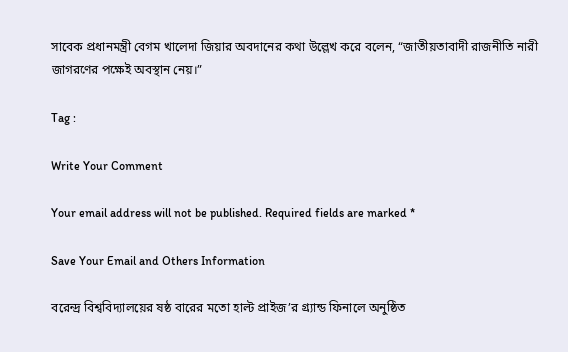সাবেক প্রধানমন্ত্রী বেগম খালেদা জিয়ার অবদানের কথা উল্লেখ করে বলেন, “জাতীয়তাবাদী রাজনীতি নারী জাগরণের পক্ষেই অবস্থান নেয়।”

Tag :

Write Your Comment

Your email address will not be published. Required fields are marked *

Save Your Email and Others Information

বরেন্দ্র বিশ্ববিদ্যালয়ের ষষ্ঠ বারের মতো হাল্ট প্রাইজ’র গ্র্যান্ড ফিনালে অনুষ্ঠিত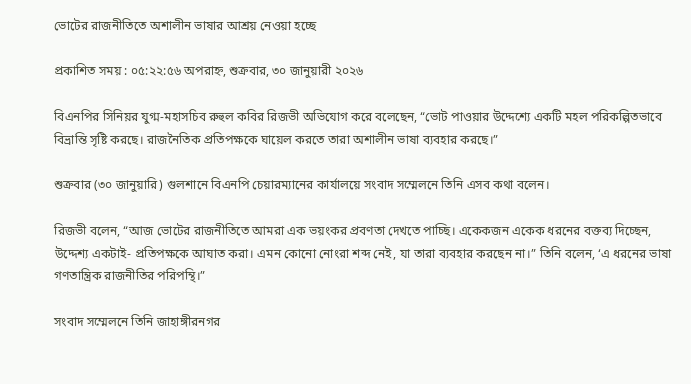ভোটের রাজনীতিতে অশালীন ভাষার আশ্রয় নেওয়া হচ্ছে

প্রকাশিত সময় : ০৫:২২:৫৬ অপরাহ্ন, শুক্রবার, ৩০ জানুয়ারী ২০২৬

বিএনপির সিনিয়র যুগ্ম-মহাসচিব রুহুল কবির রিজভী অভিযোগ করে বলেছেন, “ভোট পাওয়ার উদ্দেশ্যে একটি মহল পরিকল্পিতভাবে বিভ্রান্তি সৃষ্টি করছে। রাজনৈতিক প্রতিপক্ষকে ঘায়েল করতে তারা অশালীন ভাষা ব্যবহার করছে।”

শুক্রবার (৩০ জানুয়ারি) গুলশানে বিএনপি চেয়ারম্যানের কার্যালয়ে সংবাদ সম্মেলনে তিনি এসব কথা বলেন।

রিজভী বলেন, “আজ ভোটের রাজনীতিতে আমরা এক ভয়ংকর প্রবণতা দেখতে পাচ্ছি। একেকজন একেক ধরনের বক্তব্য দিচ্ছেন, উদ্দেশ্য একটাই- প্রতিপক্ষকে আঘাত করা। এমন কোনো নোংরা শব্দ নেই, যা তারা ব্যবহার করছেন না।” তিনি বলেন, ‘এ ধরনের ভাষা গণতান্ত্রিক রাজনীতির পরিপন্থি।”

সংবাদ সম্মেলনে তিনি জাহাঙ্গীরনগর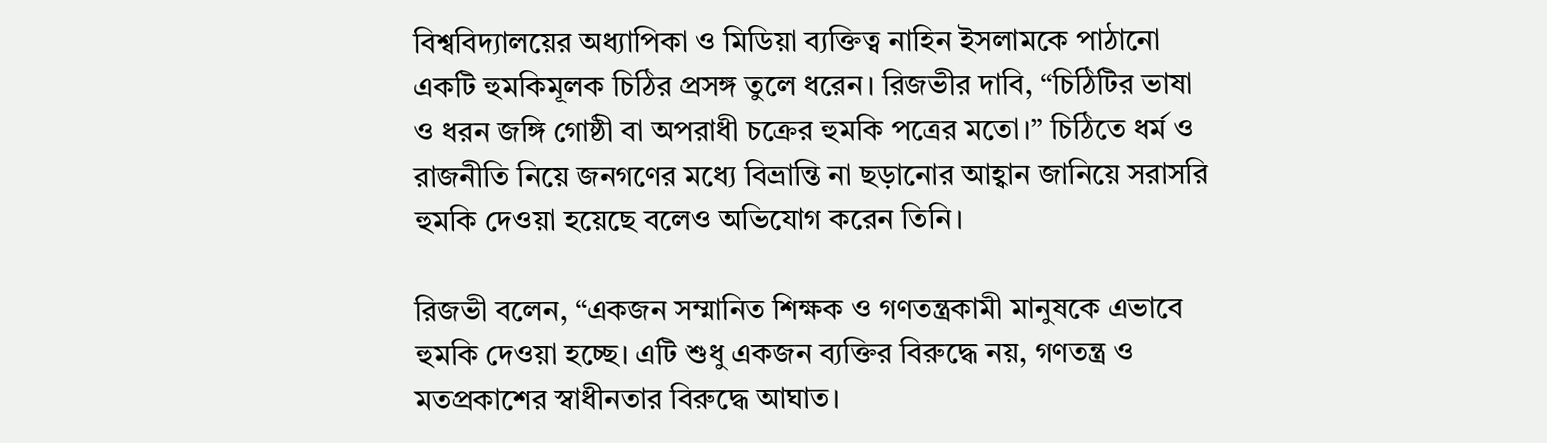বিশ্ববিদ্যালয়ের অধ্যাপিকা ও মিডিয়া ব্যক্তিত্ব নাহিন ইসলামকে পাঠানো একটি হুমকিমূলক চিঠির প্রসঙ্গ তুলে ধরেন। রিজভীর দাবি, “চিঠিটির ভাষা ও ধরন জঙ্গি গোষ্ঠী বা অপরাধী চক্রের হুমকি পত্রের মতো।” চিঠিতে ধর্ম ও রাজনীতি নিয়ে জনগণের মধ্যে বিভ্রান্তি না ছড়ানোর আহ্বান জানিয়ে সরাসরি হুমকি দেওয়া হয়েছে বলেও অভিযোগ করেন তিনি।

রিজভী বলেন, “একজন সম্মানিত শিক্ষক ও গণতন্ত্রকামী মানুষকে এভাবে হুমকি দেওয়া হচ্ছে। এটি শুধু একজন ব্যক্তির বিরুদ্ধে নয়, গণতন্ত্র ও মতপ্রকাশের স্বাধীনতার বিরুদ্ধে আঘাত।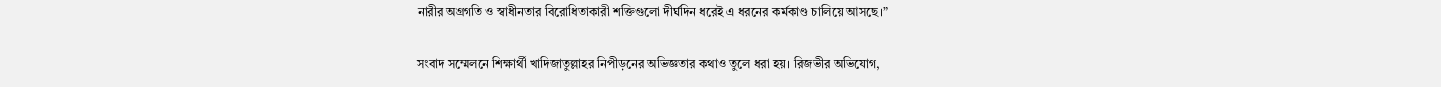নারীর অগ্রগতি ও স্বাধীনতার বিরোধিতাকারী শক্তিগুলো দীর্ঘদিন ধরেই এ ধরনের কর্মকাণ্ড চালিয়ে আসছে।”

সংবাদ সম্মেলনে শিক্ষার্থী খাদিজাতুল্লাহর নিপীড়নের অভিজ্ঞতার কথাও তুলে ধরা হয়। রিজভীর অভিযোগ,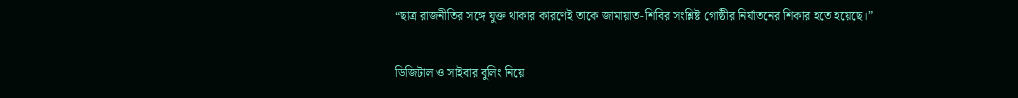“ছাত্র রাজনীতির সঙ্গে যুক্ত থাকার কারণেই তাকে জামায়াত-শিবির সংশ্লিষ্ট গোষ্ঠীর নির্যাতনের শিকার হতে হয়েছে।”

ডিজিটাল ও সাইবার বুলিং নিয়ে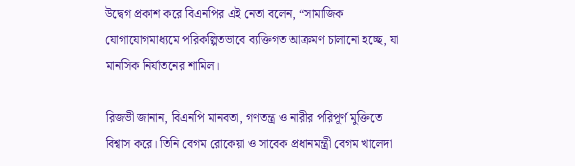উদ্বেগ প্রকাশ করে বিএনপির এই নেতা বলেন, “সামাজিক যোগাযোগমাধ্যমে পরিকল্পিতভাবে ব্যক্তিগত আক্রমণ চালানো হচ্ছে, যা মানসিক নির্যাতনের শামিল।

রিজভী জানান, বিএনপি মানবতা, গণতন্ত্র ও নারীর পরিপূর্ণ মুক্তিতে বিশ্বাস করে। তিনি বেগম রোকেয়া ও সাবেক প্রধানমন্ত্রী বেগম খালেদা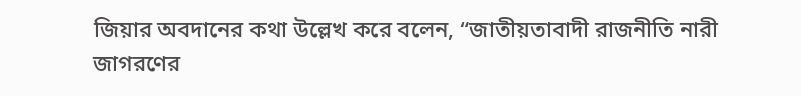জিয়ার অবদানের কথা উল্লেখ করে বলেন, “জাতীয়তাবাদী রাজনীতি নারী জাগরণের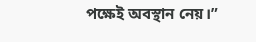পক্ষেই অবস্থান নেয়।”